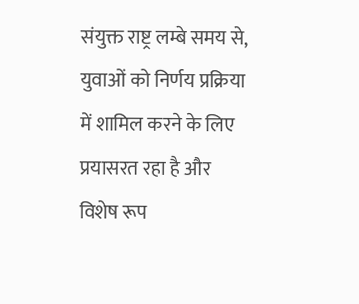संयुक्त राष्ट्र लम्बे समय से, युवाओं को निर्णय प्रक्रिया में शामिल करने के लिए प्रयासरत रहा है और विशेष रूप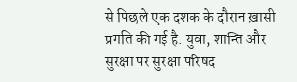से पिछले एक दशक के दौरान ख़ासी प्रगति की गई है. युवा, शान्ति और सुरक्षा पर सुरक्षा परिषद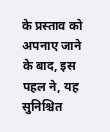के प्रस्ताव को अपनाए जाने के बाद, इस पहल ने, यह सुनिश्चित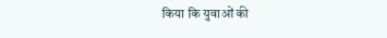किया कि युवाओं की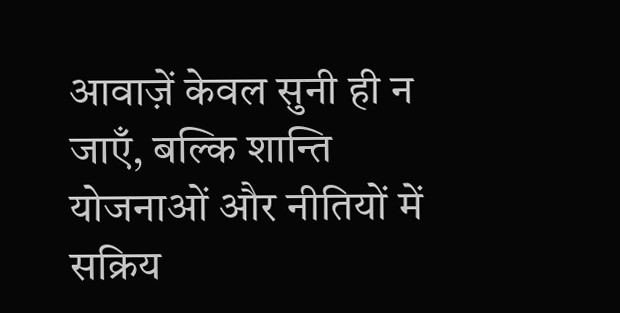आवाज़ें केवल सुनी ही न जाएँ, बल्कि शान्ति योजनाओं और नीतियों में सक्रिय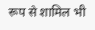रूप से शामिल भी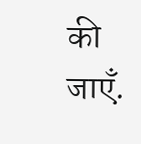की जाएँ.